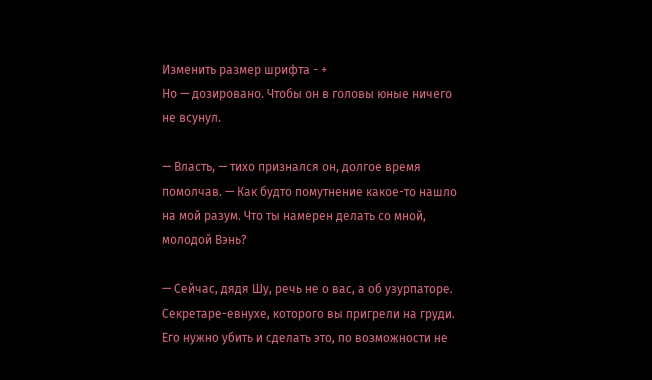Изменить размер шрифта - +
Но — дозировано. Чтобы он в головы юные ничего не всунул.

— Власть, — тихо признался он, долгое время помолчав. — Как будто помутнение какое-то нашло на мой разум. Что ты намерен делать со мной, молодой Вэнь?

— Сейчас, дядя Шу, речь не о вас, а об узурпаторе. Секретаре-евнухе, которого вы пригрели на груди. Его нужно убить и сделать это, по возможности не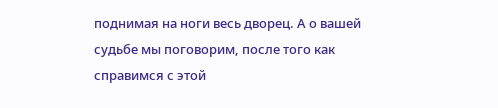поднимая на ноги весь дворец. А о вашей судьбе мы поговорим, после того как справимся с этой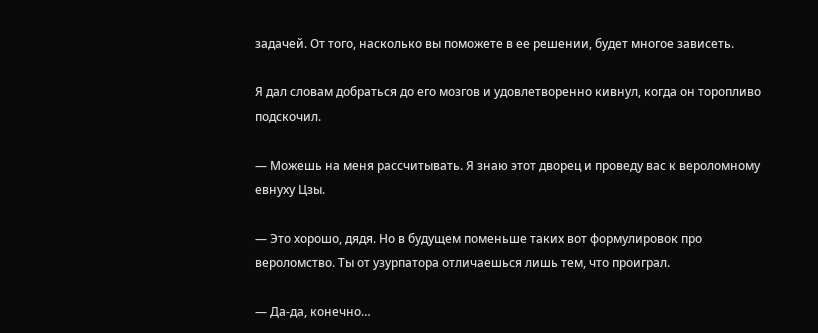задачей. От того, насколько вы поможете в ее решении, будет многое зависеть.

Я дал словам добраться до его мозгов и удовлетворенно кивнул, когда он торопливо подскочил.

— Можешь на меня рассчитывать. Я знаю этот дворец и проведу вас к вероломному евнуху Цзы.

— Это хорошо, дядя. Но в будущем поменьше таких вот формулировок про вероломство. Ты от узурпатора отличаешься лишь тем, что проиграл.

— Да-да, конечно…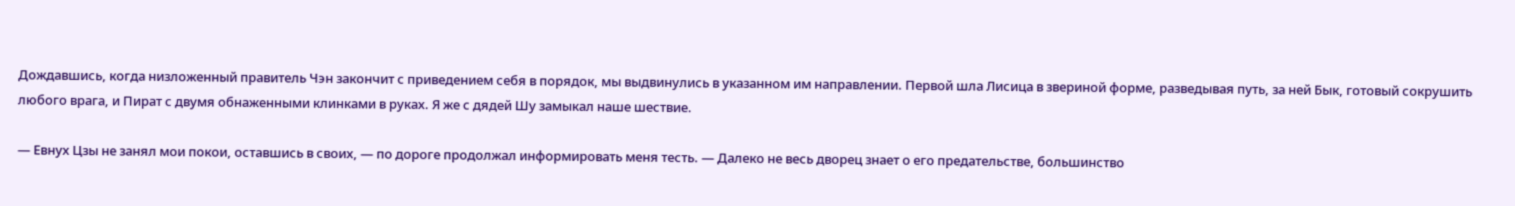Дождавшись, когда низложенный правитель Чэн закончит с приведением себя в порядок, мы выдвинулись в указанном им направлении. Первой шла Лисица в звериной форме, разведывая путь, за ней Бык, готовый сокрушить любого врага, и Пират с двумя обнаженными клинками в руках. Я же с дядей Шу замыкал наше шествие.

— Евнух Цзы не занял мои покои, оставшись в своих, — по дороге продолжал информировать меня тесть. — Далеко не весь дворец знает о его предательстве, большинство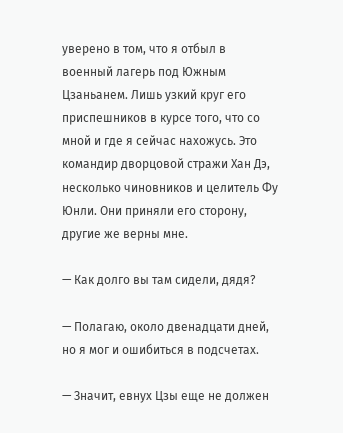уверено в том, что я отбыл в военный лагерь под Южным Цзаньанем. Лишь узкий круг его приспешников в курсе того, что со мной и где я сейчас нахожусь. Это командир дворцовой стражи Хан Дэ, несколько чиновников и целитель Фу Юнли. Они приняли его сторону, другие же верны мне.

— Как долго вы там сидели, дядя?

— Полагаю, около двенадцати дней, но я мог и ошибиться в подсчетах.

— Значит, евнух Цзы еще не должен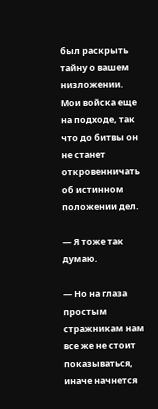был раскрыть тайну о вашем низложении. Мои войска еще на подходе, так что до битвы он не станет откровенничать об истинном положении дел.

— Я тоже так думаю.

— Но на глаза простым стражникам нам все же не стоит показываться, иначе начнется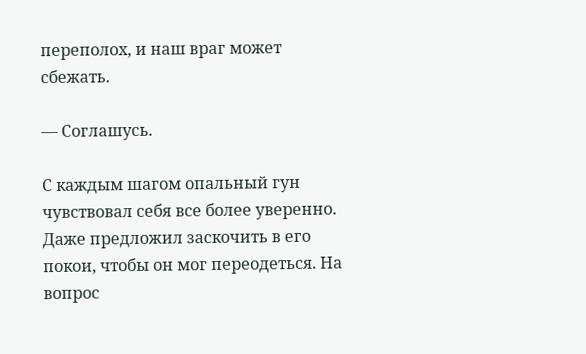переполох, и наш враг может сбежать.

— Соглашусь.

С каждым шагом опальный гун чувствовал себя все более уверенно. Даже предложил заскочить в его покои, чтобы он мог переодеться. На вопрос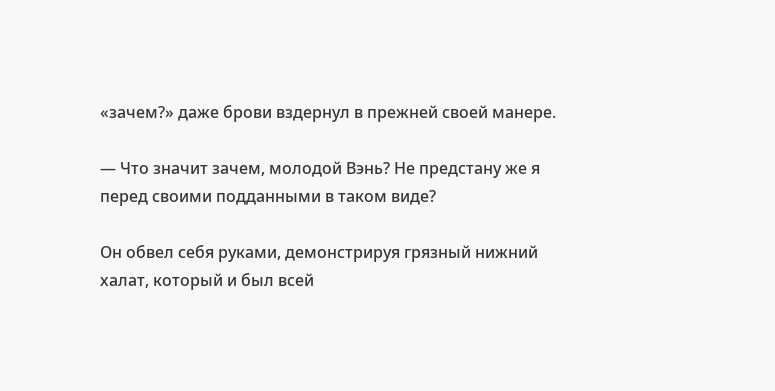«зачем?» даже брови вздернул в прежней своей манере.

— Что значит зачем, молодой Вэнь? Не предстану же я перед своими подданными в таком виде?

Он обвел себя руками, демонстрируя грязный нижний халат, который и был всей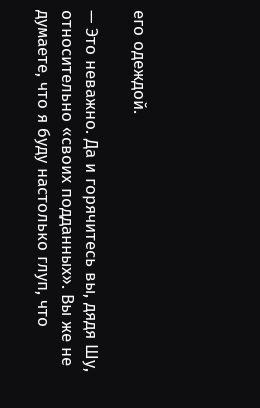его одеждой.

— Это неважно. Да и горячитесь вы, дядя Шу, относительно «своих подданных». Вы же не думаете, что я буду настолько глуп, что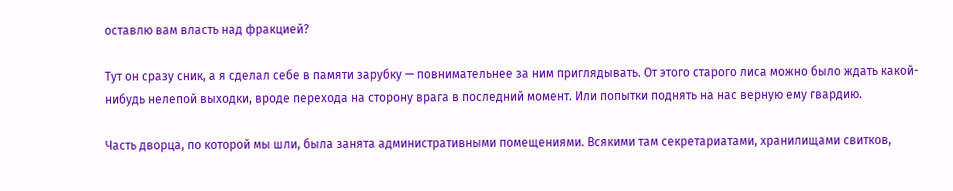оставлю вам власть над фракцией?

Тут он сразу сник, а я сделал себе в памяти зарубку — повнимательнее за ним приглядывать. От этого старого лиса можно было ждать какой-нибудь нелепой выходки, вроде перехода на сторону врага в последний момент. Или попытки поднять на нас верную ему гвардию.

Часть дворца, по которой мы шли, была занята административными помещениями. Всякими там секретариатами, хранилищами свитков,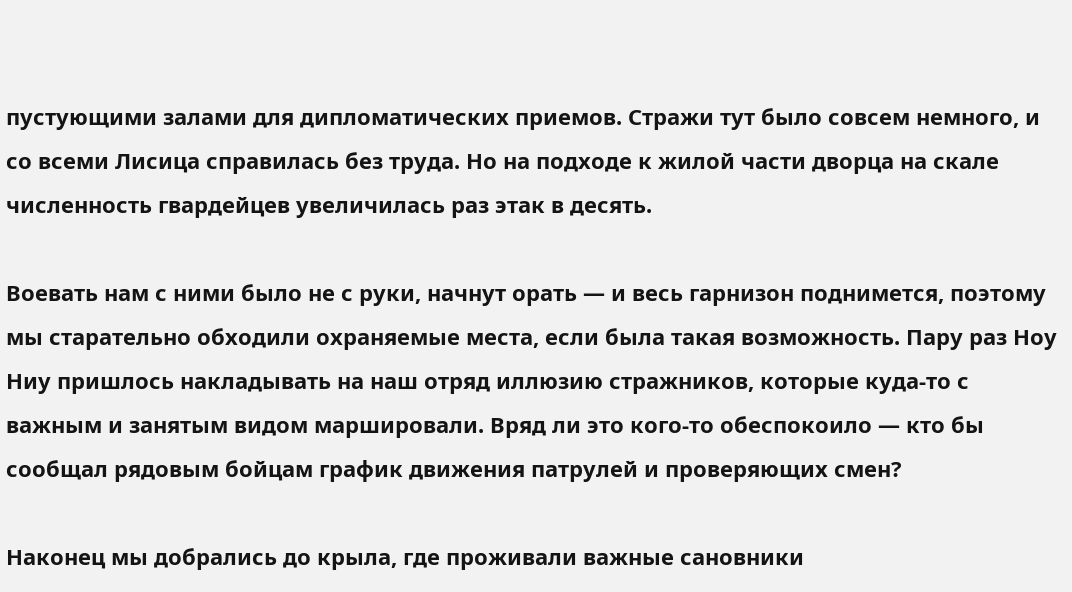пустующими залами для дипломатических приемов. Стражи тут было совсем немного, и со всеми Лисица справилась без труда. Но на подходе к жилой части дворца на скале численность гвардейцев увеличилась раз этак в десять.

Воевать нам с ними было не с руки, начнут орать — и весь гарнизон поднимется, поэтому мы старательно обходили охраняемые места, если была такая возможность. Пару раз Ноу Ниу пришлось накладывать на наш отряд иллюзию стражников, которые куда-то с важным и занятым видом маршировали. Вряд ли это кого-то обеспокоило — кто бы сообщал рядовым бойцам график движения патрулей и проверяющих смен?

Наконец мы добрались до крыла, где проживали важные сановники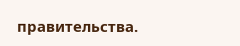правительства.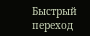Быстрый переход